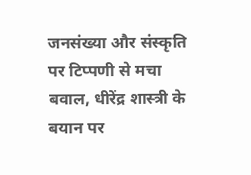जनसंख्या और संस्कृति पर टिप्पणी से मचा बवाल, धीरेंद्र शास्त्री के बयान पर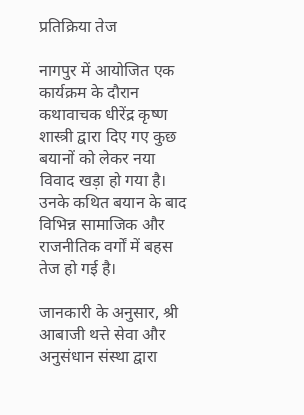प्रतिक्रिया तेज

नागपुर में आयोजित एक कार्यक्रम के दौरान कथावाचक धीरेंद्र कृष्ण शास्त्री द्वारा दिए गए कुछ बयानों को लेकर नया विवाद खड़ा हो गया है। उनके कथित बयान के बाद विभिन्न सामाजिक और राजनीतिक वर्गों में बहस तेज हो गई है।

जानकारी के अनुसार, श्री आबाजी थत्ते सेवा और अनुसंधान संस्था द्वारा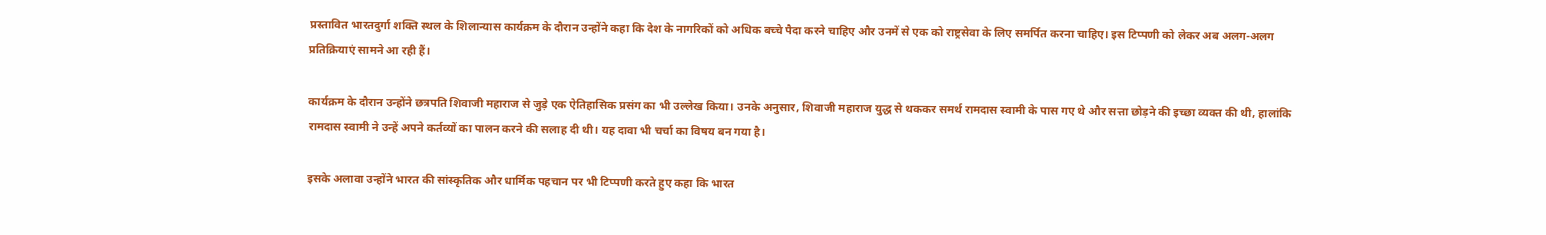प्रस्तावित भारतदुर्गा शक्ति स्थल के शिलान्यास कार्यक्रम के दौरान उन्होंने कहा कि देश के नागरिकों को अधिक बच्चे पैदा करने चाहिए और उनमें से एक को राष्ट्रसेवा के लिए समर्पित करना चाहिए। इस टिप्पणी को लेकर अब अलग-अलग प्रतिक्रियाएं सामने आ रही हैं।

कार्यक्रम के दौरान उन्होंने छत्रपति शिवाजी महाराज से जुड़े एक ऐतिहासिक प्रसंग का भी उल्लेख किया। उनके अनुसार, शिवाजी महाराज युद्ध से थककर समर्थ रामदास स्वामी के पास गए थे और सत्ता छोड़ने की इच्छा व्यक्त की थी, हालांकि रामदास स्वामी ने उन्हें अपने कर्तव्यों का पालन करने की सलाह दी थी। यह दावा भी चर्चा का विषय बन गया है।

इसके अलावा उन्होंने भारत की सांस्कृतिक और धार्मिक पहचान पर भी टिप्पणी करते हुए कहा कि भारत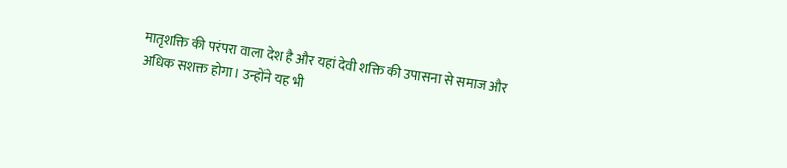मातृशक्ति की परंपरा वाला देश है और यहां देवी शक्ति की उपासना से समाज और अधिक सशक्त होगा। उन्होंने यह भी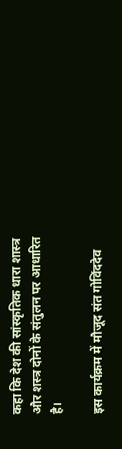कहा कि देश की सांस्कृतिक धारा शास्त्र और शस्त्र दोनों के संतुलन पर आधारित है।

इस कार्यक्रम में मौजूद संत गोविंददेव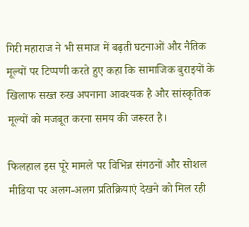गिरी महाराज ने भी समाज में बढ़ती घटनाओं और नैतिक मूल्यों पर टिप्पणी करते हुए कहा कि सामाजिक बुराइयों के खिलाफ सख्त रुख अपनाना आवश्यक है और सांस्कृतिक मूल्यों को मजबूत करना समय की जरूरत है।

फिलहाल इस पूरे मामले पर विभिन्न संगठनों और सोशल मीडिया पर अलग-अलग प्रतिक्रियाएं देखने को मिल रही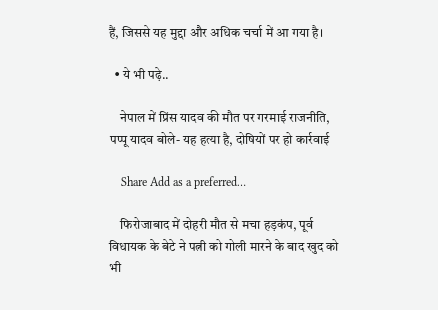हैं, जिससे यह मुद्दा और अधिक चर्चा में आ गया है।

  • ये भी पढ़े..

    नेपाल में प्रिंस यादव की मौत पर गरमाई राजनीति, पप्पू यादव बोले- यह हत्या है, दोषियों पर हो कार्रवाई

    Share Add as a preferred…

    फिरोजाबाद में दोहरी मौत से मचा हड़कंप, पूर्व विधायक के बेटे ने पत्नी को गोली मारने के बाद खुद को भी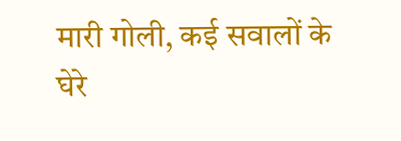मारी गोली, कई सवालों के घेरे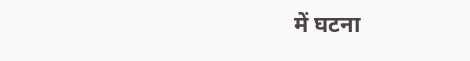में घटना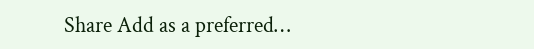Share Add as a preferred…